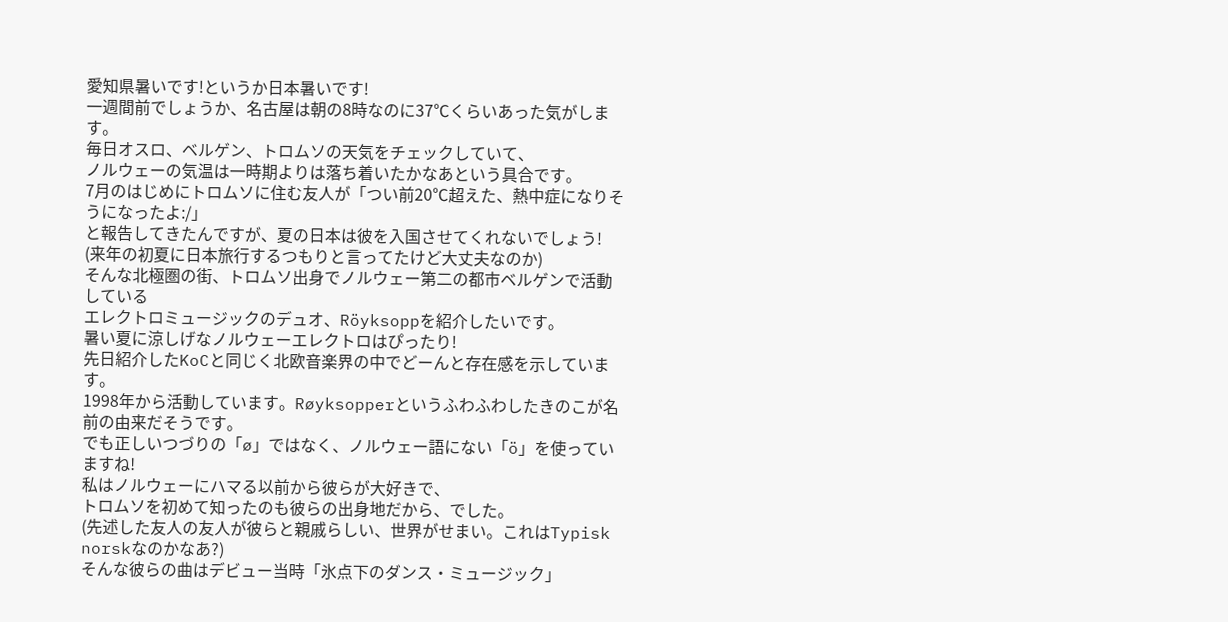愛知県暑いです!というか日本暑いです!
一週間前でしょうか、名古屋は朝の8時なのに37℃くらいあった気がします。
毎日オスロ、ベルゲン、トロムソの天気をチェックしていて、
ノルウェーの気温は一時期よりは落ち着いたかなあという具合です。
7月のはじめにトロムソに住む友人が「つい前20℃超えた、熱中症になりそうになったよ:/」
と報告してきたんですが、夏の日本は彼を入国させてくれないでしょう!
(来年の初夏に日本旅行するつもりと言ってたけど大丈夫なのか)
そんな北極圏の街、トロムソ出身でノルウェー第二の都市ベルゲンで活動している
エレクトロミュージックのデュオ、Röyksoppを紹介したいです。
暑い夏に涼しげなノルウェーエレクトロはぴったり!
先日紹介したKoCと同じく北欧音楽界の中でどーんと存在感を示しています。
1998年から活動しています。Røyksopperというふわふわしたきのこが名前の由来だそうです。
でも正しいつづりの「ø」ではなく、ノルウェー語にない「ö」を使っていますね!
私はノルウェーにハマる以前から彼らが大好きで、
トロムソを初めて知ったのも彼らの出身地だから、でした。
(先述した友人の友人が彼らと親戚らしい、世界がせまい。これはTypisk norskなのかなあ?)
そんな彼らの曲はデビュー当時「氷点下のダンス・ミュージック」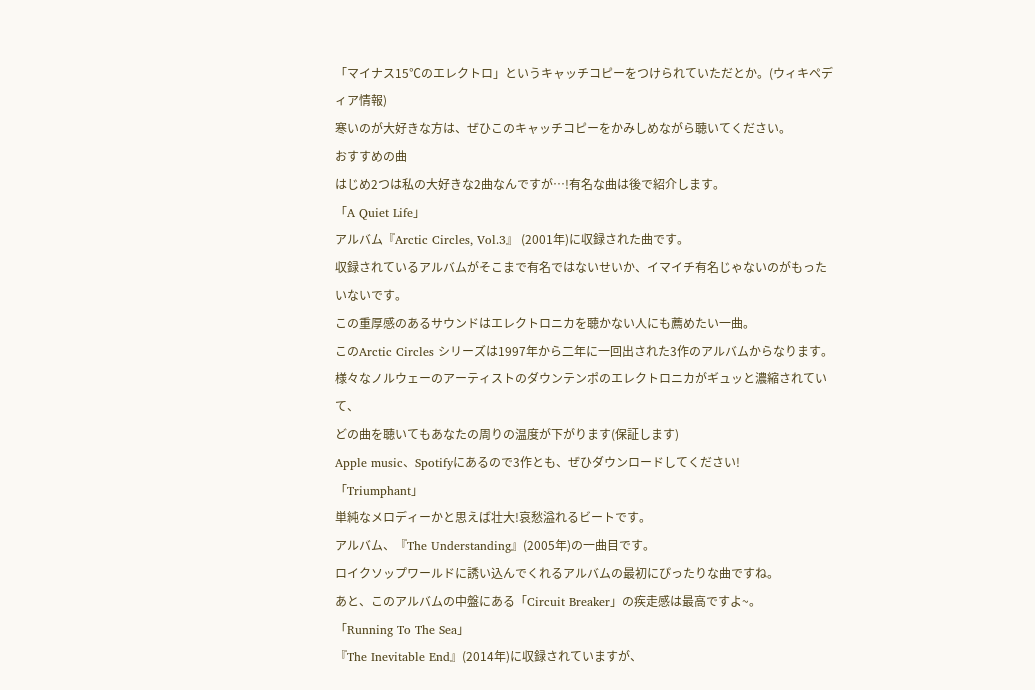「マイナス15℃のエレクトロ」というキャッチコピーをつけられていただとか。(ウィキペディア情報)
寒いのが大好きな方は、ぜひこのキャッチコピーをかみしめながら聴いてください。
おすすめの曲
はじめ2つは私の大好きな2曲なんですが…!有名な曲は後で紹介します。
「A Quiet Life」
アルバム『Arctic Circles, Vol.3』 (2001年)に収録された曲です。
収録されているアルバムがそこまで有名ではないせいか、イマイチ有名じゃないのがもったいないです。
この重厚感のあるサウンドはエレクトロニカを聴かない人にも薦めたい一曲。
このArctic Circles シリーズは1997年から二年に一回出された3作のアルバムからなります。
様々なノルウェーのアーティストのダウンテンポのエレクトロニカがギュッと濃縮されていて、
どの曲を聴いてもあなたの周りの温度が下がります(保証します)
Apple music、Spotifyにあるので3作とも、ぜひダウンロードしてください!
「Triumphant」
単純なメロディーかと思えば壮大!哀愁溢れるビートです。
アルバム、『The Understanding』(2005年)の一曲目です。
ロイクソップワールドに誘い込んでくれるアルバムの最初にぴったりな曲ですね。
あと、このアルバムの中盤にある「Circuit Breaker」の疾走感は最高ですよ~。
「Running To The Sea」
『The Inevitable End』(2014年)に収録されていますが、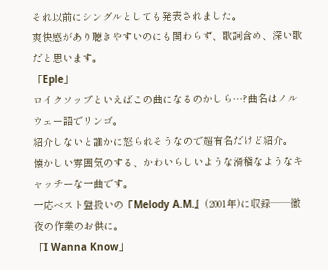それ以前にシングルとしても発表されました。
爽快感があり聴きやすいのにも関わらず、歌詞含め、深い歌だと思います。
「Eple」
ロイクソップといえばこの曲になるのかしら…?曲名はノルウェー語でリンゴ。
紹介しないと誰かに怒られそうなので超有名だけど紹介。
懐かしい雰囲気のする、かわいらしいような滑稽なようなキャッチーな一曲です。
一応ベスト盤扱いの『Melody A.M.』(2001年)に収録──徹夜の作業のお供に。
「I Wanna Know」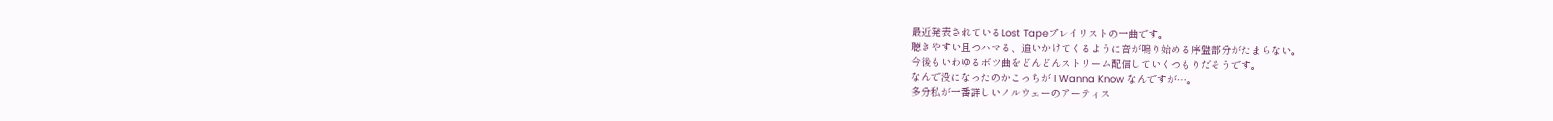最近発表されているLost Tapeプレイリストの一曲です。
聴きやすい且つハマる、追いかけてくるように音が鳴り始める序盤部分がたまらない。
今後もいわゆるボツ曲をどんどんストリーム配信していくつもりだそうです。
なんで没になったのかこっちが I Wanna Know なんですが…。
多分私が一番詳しいノルウェーのアーティス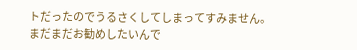トだったのでうるさくしてしまってすみません。
まだまだお勧めしたいんで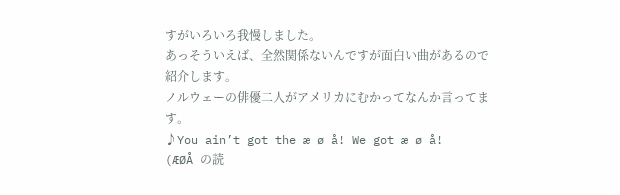すがいろいろ我慢しました。
あっそういえば、全然関係ないんですが面白い曲があるので紹介します。
ノルウェーの俳優二人がアメリカにむかってなんか言ってます。
♪You ain’t got the æ ø å! We got æ ø å!
(ÆØÅ の読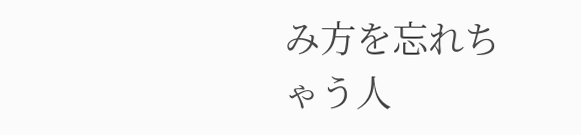み方を忘れちゃう人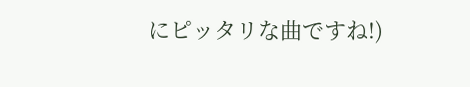にピッタリな曲ですね!)